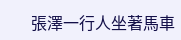張澤一行人坐著馬車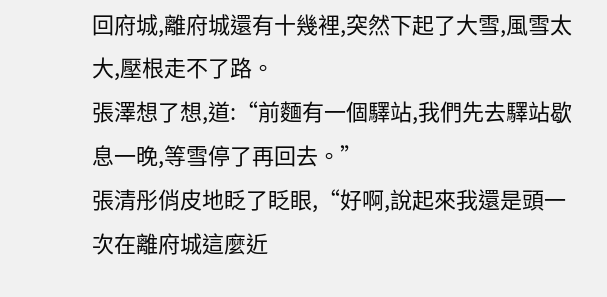回府城,離府城還有十幾裡,突然下起了大雪,風雪太大,壓根走不了路。
張澤想了想,道:“前麵有一個驛站,我們先去驛站歇息一晚,等雪停了再回去。”
張清彤俏皮地眨了眨眼,“好啊,說起來我還是頭一次在離府城這麼近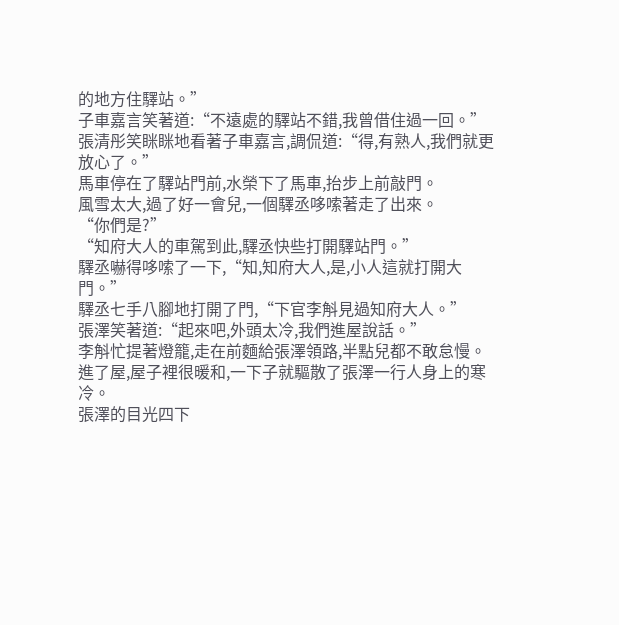的地方住驛站。”
子車嘉言笑著道:“不遠處的驛站不錯,我曾借住過一回。”
張清彤笑眯眯地看著子車嘉言,調侃道:“得,有熟人,我們就更放心了。”
馬車停在了驛站門前,水榮下了馬車,抬步上前敲門。
風雪太大,過了好一會兒,一個驛丞哆嗦著走了出來。
“你們是?”
“知府大人的車駕到此,驛丞快些打開驛站門。”
驛丞嚇得哆嗦了一下,“知,知府大人,是,小人這就打開大門。”
驛丞七手八腳地打開了門,“下官李斛見過知府大人。”
張澤笑著道:“起來吧,外頭太冷,我們進屋說話。”
李斛忙提著燈籠,走在前麵給張澤領路,半點兒都不敢怠慢。
進了屋,屋子裡很暖和,一下子就驅散了張澤一行人身上的寒冷。
張澤的目光四下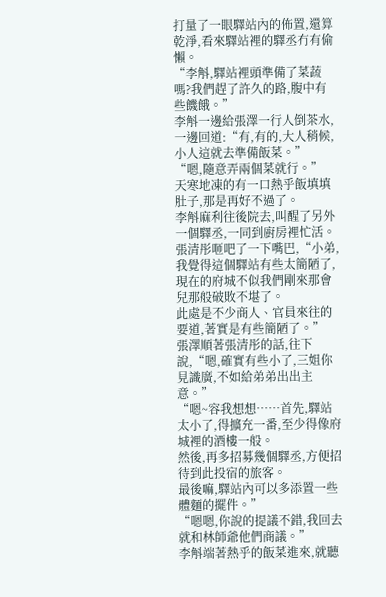打量了一眼驛站內的佈置,還算乾淨,看來驛站裡的驛丞冇有偷懶。
“李斛,驛站裡頭準備了菜蔬嗎?我們趕了許久的路,腹中有些饑餓。”
李斛一邊給張澤一行人倒茶水,一邊回道:“有,有的,大人稍候,小人這就去準備飯菜。”
“嗯,隨意弄兩個菜就行。”
天寒地凍的有一口熱乎飯填填肚子,那是再好不過了。
李斛麻利往後院去,叫醒了另外一個驛丞,一同到廚房裡忙活。
張清彤咂吧了一下嘴巴,“小弟,我覺得這個驛站有些太簡陋了,現在的府城不似我們剛來那會兒那般破敗不堪了。
此處是不少商人、官員來往的要道,著實是有些簡陋了。”
張澤順著張清彤的話,往下說,“嗯,確實有些小了,三姐你見識廣,不如給弟弟出出主意。”
“嗯~容我想想……首先,驛站太小了,得擴充一番,至少得像府城裡的酒樓一般。
然後,再多招募幾個驛丞,方便招待到此投宿的旅客。
最後嘛,驛站內可以多添置一些體麵的擺件。”
“嗯嗯,你說的提議不錯,我回去就和林師爺他們商議。”
李斛端著熱乎的飯菜進來,就聽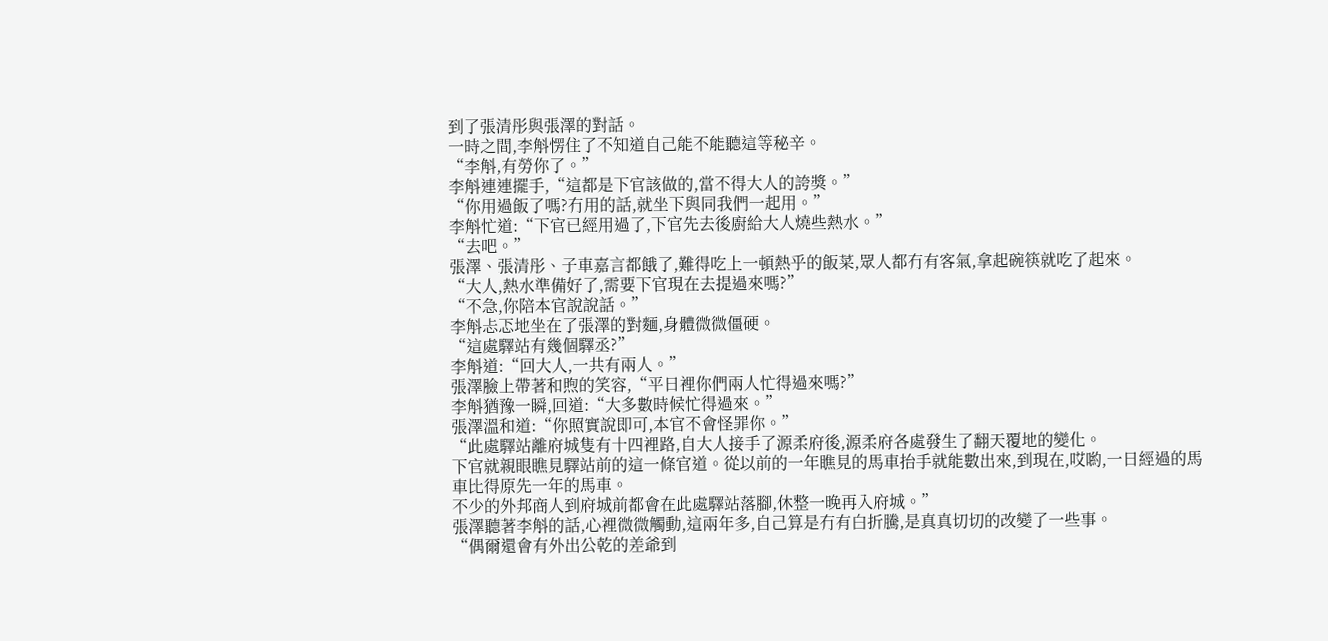到了張清彤與張澤的對話。
一時之間,李斛愣住了不知道自己能不能聽這等秘辛。
“李斛,有勞你了。”
李斛連連擺手,“這都是下官該做的,當不得大人的誇獎。”
“你用過飯了嗎?冇用的話,就坐下與同我們一起用。”
李斛忙道:“下官已經用過了,下官先去後廚給大人燒些熱水。”
“去吧。”
張澤、張清彤、子車嘉言都餓了,難得吃上一頓熱乎的飯菜,眾人都冇有客氣,拿起碗筷就吃了起來。
“大人,熱水準備好了,需要下官現在去提過來嗎?”
“不急,你陪本官說說話。”
李斛忐忑地坐在了張澤的對麵,身體微微僵硬。
“這處驛站有幾個驛丞?”
李斛道:“回大人,一共有兩人。”
張澤臉上帶著和煦的笑容,“平日裡你們兩人忙得過來嗎?”
李斛猶豫一瞬,回道:“大多數時候忙得過來。”
張澤溫和道:“你照實說即可,本官不會怪罪你。”
“此處驛站離府城隻有十四裡路,自大人接手了源柔府後,源柔府各處發生了翻天覆地的變化。
下官就親眼瞧見驛站前的這一條官道。從以前的一年瞧見的馬車抬手就能數出來,到現在,哎喲,一日經過的馬車比得原先一年的馬車。
不少的外邦商人到府城前都會在此處驛站落腳,休整一晚再入府城。”
張澤聽著李斛的話,心裡微微觸動,這兩年多,自己算是冇有白折騰,是真真切切的改變了一些事。
“偶爾還會有外出公乾的差爺到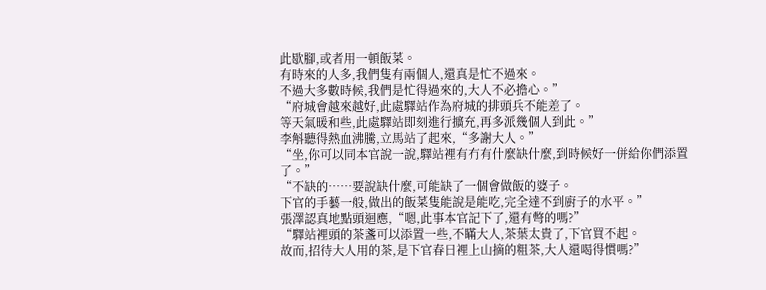此歇腳,或者用一頓飯菜。
有時來的人多,我們隻有兩個人,還真是忙不過來。
不過大多數時候,我們是忙得過來的,大人不必擔心。”
“府城會越來越好,此處驛站作為府城的排頭兵不能差了。
等天氣暖和些,此處驛站即刻進行擴充,再多派幾個人到此。”
李斛聽得熱血沸騰,立馬站了起來,“多謝大人。”
“坐,你可以同本官說一說,驛站裡有冇有什麼缺什麼,到時候好一併給你們添置了。”
“不缺的……要說缺什麼,可能缺了一個會做飯的婆子。
下官的手藝一般,做出的飯菜隻能說是能吃,完全達不到廚子的水平。”
張澤認真地點頭迴應,“嗯,此事本官記下了,還有彆的嗎?”
“驛站裡頭的茶盞可以添置一些,不瞞大人,茶葉太貴了,下官買不起。
故而,招待大人用的茶,是下官春日裡上山摘的粗茶,大人還喝得慣嗎?”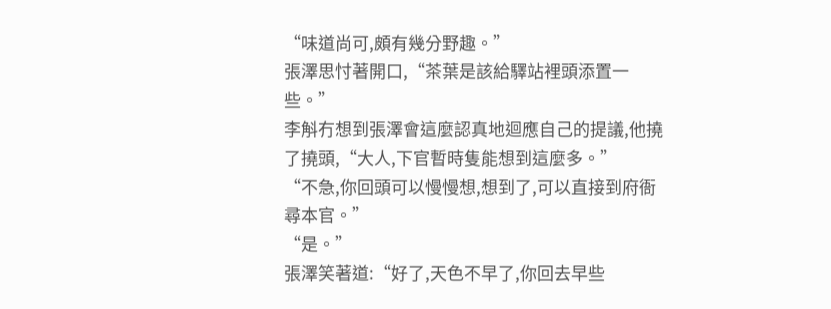“味道尚可,頗有幾分野趣。”
張澤思忖著開口,“茶葉是該給驛站裡頭添置一些。”
李斛冇想到張澤會這麼認真地迴應自己的提議,他撓了撓頭,“大人,下官暫時隻能想到這麼多。”
“不急,你回頭可以慢慢想,想到了,可以直接到府衙尋本官。”
“是。”
張澤笑著道:“好了,天色不早了,你回去早些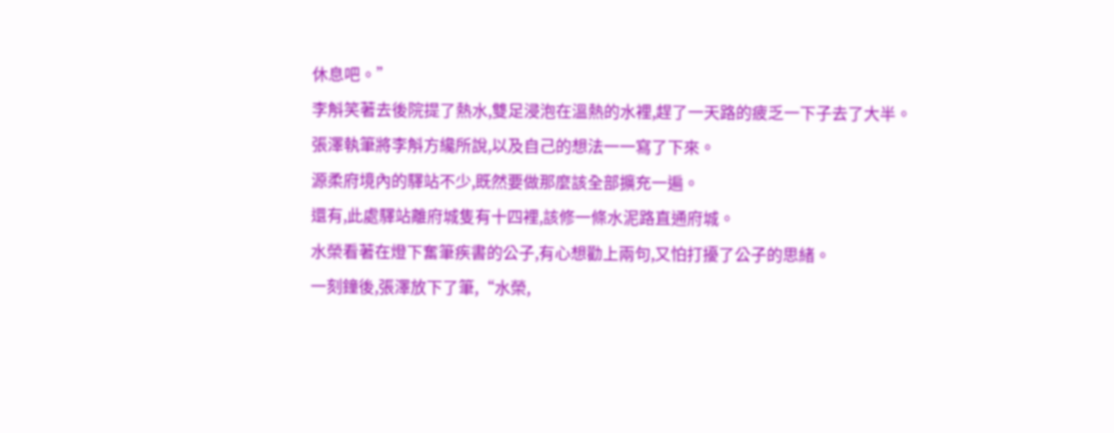休息吧。”
李斛笑著去後院提了熱水,雙足浸泡在溫熱的水裡,趕了一天路的疲乏一下子去了大半。
張澤執筆將李斛方纔所說,以及自己的想法一一寫了下來。
源柔府境內的驛站不少,既然要做那麼該全部擴充一遍。
還有,此處驛站離府城隻有十四裡,該修一條水泥路直通府城。
水榮看著在燈下奮筆疾書的公子,有心想勸上兩句,又怕打擾了公子的思緒。
一刻鐘後,張澤放下了筆,“水榮,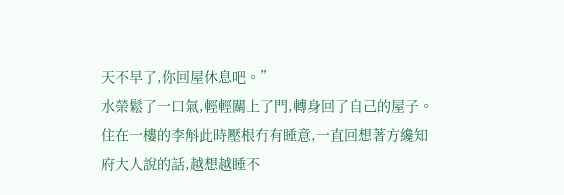天不早了,你回屋休息吧。”
水榮鬆了一口氣,輕輕關上了門,轉身回了自己的屋子。
住在一樓的李斛此時壓根冇有睡意,一直回想著方纔知府大人說的話,越想越睡不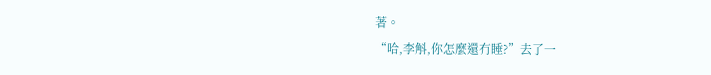著。
“哈,李斛,你怎麼還冇睡?”去了一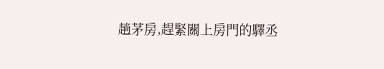趟茅房,趕緊關上房門的驛丞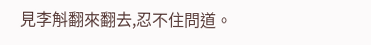見李斛翻來翻去,忍不住問道。